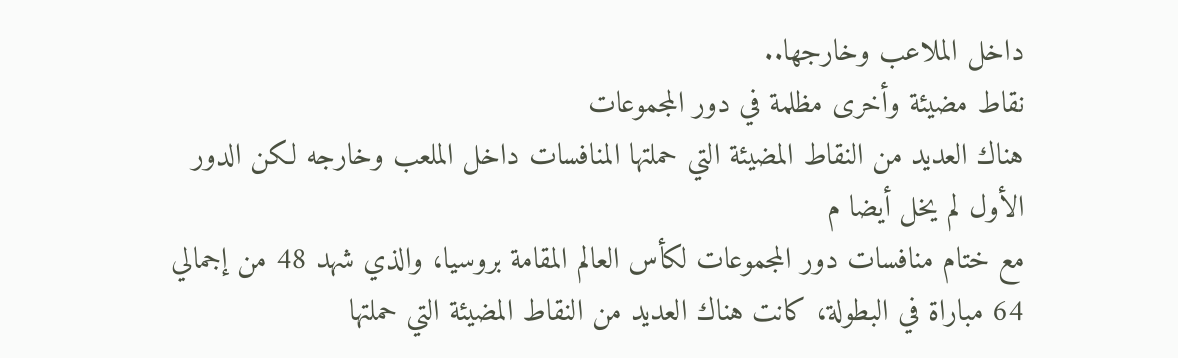داخل الملاعب وخارجها..
نقاط مضيئة وأخرى مظلمة في دور المجموعات
هناك العديد من النقاط المضيئة التي حملتها المنافسات داخل الملعب وخارجه لكن الدور الأول لم يخل أيضا م
مع ختام منافسات دور المجموعات لكأس العالم المقامة بروسيا، والذي شهد 48 من إجمالي 64 مباراة في البطولة، كانت هناك العديد من النقاط المضيئة التي حملتها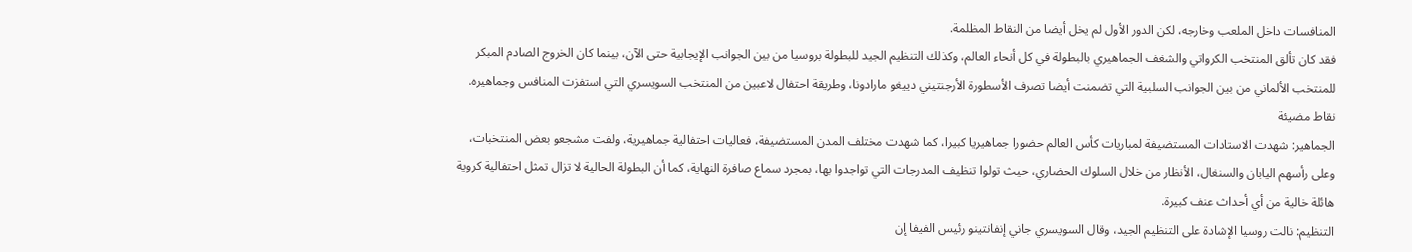المنافسات داخل الملعب وخارجه، لكن الدور الأول لم يخل أيضا من النقاط المظلمة.
فقد كان تألق المنتخب الكرواتي والشغف الجماهيري بالبطولة في كل أنحاء العالم، وكذلك التنظيم الجيد للبطولة بروسيا من بين الجوانب الإيجابية حتى الآن، بينما كان الخروج الصادم المبكر للمنتخب الألماني من بين الجوانب السلبية التي تضمنت أيضا تصرف الأسطورة الأرجنتيني دييغو مارادونا، وطريقة احتفال لاعبين من المنتخب السويسري التي استفزت المنافس وجماهيره.
نقاط مضيئة
الجماهير: شهدت الاستادات المستضيفة لمباريات كأس العالم حضورا جماهيريا كبيرا، كما شهدت مختلف المدن المستضيفة، فعاليات احتفالية جماهيرية، ولفت مشجعو بعض المنتخبات، وعلى رأسهم اليابان والسنغال، الأنظار من خلال السلوك الحضاري، حيث تولوا تنظيف المدرجات التي تواجدوا بها، بمجرد سماع صافرة النهاية، كما أن البطولة الحالية لا تزال تمثل احتفالية كروية هائلة خالية من أي أحداث عنف كبيرة.
التنظيم: نالت روسيا الإشادة على التنظيم الجيد، وقال السويسري جاني إنفانتينو رئيس الفيفا إن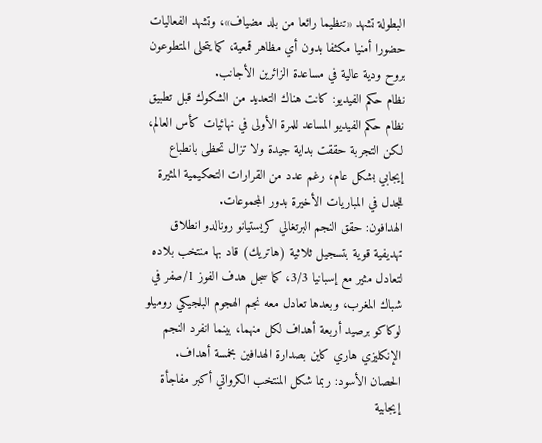البطولة تشهد «تنظيما رائعا من بلد مضياف»، وتشهد الفعاليات حضورا أمنيا مكثفا بدون أي مظاهر قمعية، كما يتحلى المتطوعون بروح ودية عالية في مساعدة الزائرين الأجانب.
نظام حكم الفيديو: كانت هناك التعديد من الشكوك قبل تطبيق نظام حكم الفيديو المساعد للمرة الأولى في نهائيات كأس العالم، لكن التجربة حققت بداية جيدة ولا تزال تحظى بانطباع إيجابي بشكل عام، رغم عدد من القرارات التحكيمية المثيرة للجدل في المباريات الأخيرة بدور المجموعات.
الهدافون: حقق النجم البرتغالي كريستيانو رونالدو انطلاق تهديفية قوية بتسجيل ثلاثية (هاتريك) قاد بها منتخب بلاده لتعادل مثير مع إسبانيا 3/3، كما سجل هدف الفوز 1/صفر في شباك المغرب، وبعدها تعادل معه نجم الهجوم البلجيكي روميلو لوكاكو برصيد أربعة أهداف لكل منهما، بينما انفرد النجم الإنكليزي هاري كاين بصدارة الهدافين بخمسة أهداف.
الحصان الأسود: ربما شكل المنتخب الكرواتي أكبر مفاجأة إيجابية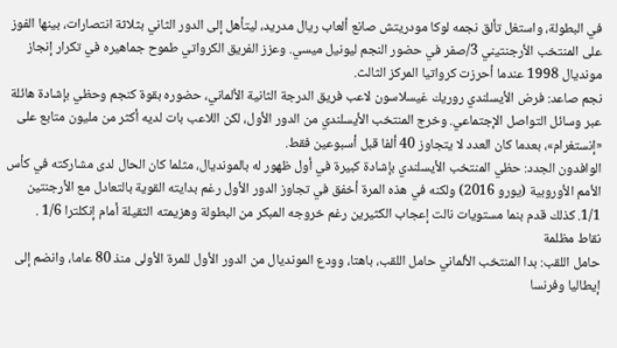في البطولة، واستغل تألق نجمه لوكا مودريتش صانع ألعاب ريال مدريد، ليتأهل إلى الدور الثاني بثلاثة انتصارات، بينها الفوز على المنتخب الأرجنتيني 3/صفر في حضور النجم ليونيل ميسي. وعزز الفريق الكرواتي طموح جماهيره في تكرار إنجاز مونديال 1998 عندما أحرزت كرواتيا المركز الثالث.
نجم صاعد: فرض الأيسلندي روريك غيسلاسون لاعب فريق الدرجة الثانية الألماني، حضوره بقوة كنجم وحظي بإشادة هائلة عبر وسائل التواصل الإجتماعي. وخرج المنتخب الأيسلندي من الدور الأول، لكن اللاعب بات لديه أكثر من مليون متابع على «إنستغرام»، بعدما كان العدد لا يتجاوز 40 ألفا قبل أسبوعين فقط.
الوافدون الجدد: حظي المنتخب الأيسلندي بإشادة كبيرة في أول ظهور له بالمونديال، مثلما كان الحال لدى مشاركته في كأس الأمم الأوروبية (يورو 2016) ولكنه في هذه المرة أخفق في تجاوز الدور الأول رغم بدايته القوية بالتعادل مع الأرجنتين 1/1. كذلك قدم بنما مستويات نالت إعجاب الكثيرين رغم خروجه المبكر من البطولة وهزيمته الثقيلة أمام إنكلترا 1/6 .
نقاط مظلمة
حامل اللقب: بدا المنتخب الألماني حامل اللقب، باهتا، وودع المونديال من الدور الأول للمرة الأولى منذ 80 عاما، وانضم إلى إيطاليا وفرنسا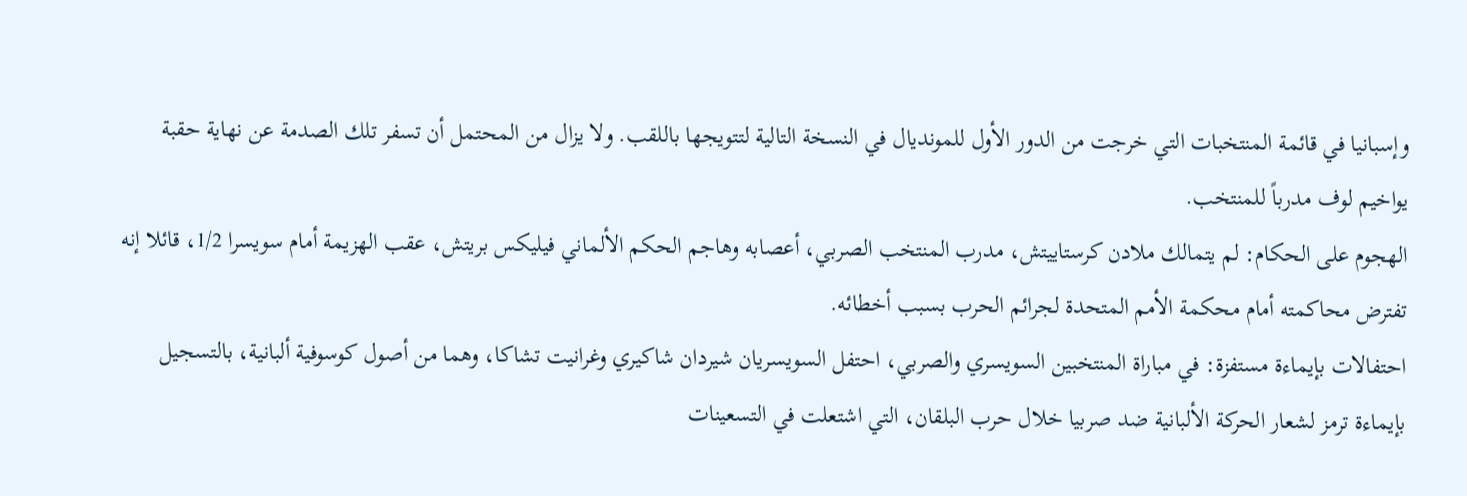وإسبانيا في قائمة المنتخبات التي خرجت من الدور الأول للمونديال في النسخة التالية لتتويجها باللقب. ولا يزال من المحتمل أن تسفر تلك الصدمة عن نهاية حقبة يواخيم لوف مدرباً للمنتخب.
الهجوم على الحكام: لم يتمالك ملادن كرستاييتش، مدرب المنتخب الصربي، أعصابه وهاجم الحكم الألماني فيليكس بريتش، عقب الهزيمة أمام سويسرا 1/2، قائلا إنه تفترض محاكمته أمام محكمة الأمم المتحدة لجرائم الحرب بسبب أخطائه.
احتفالات بإيماءة مستفزة: في مباراة المنتخبين السويسري والصربي، احتفل السويسريان شيردان شاكيري وغرانيت تشاكا، وهما من أصول كوسوفية ألبانية، بالتسجيل بإيماءة ترمز لشعار الحركة الألبانية ضد صربيا خلال حرب البلقان، التي اشتعلت في التسعينات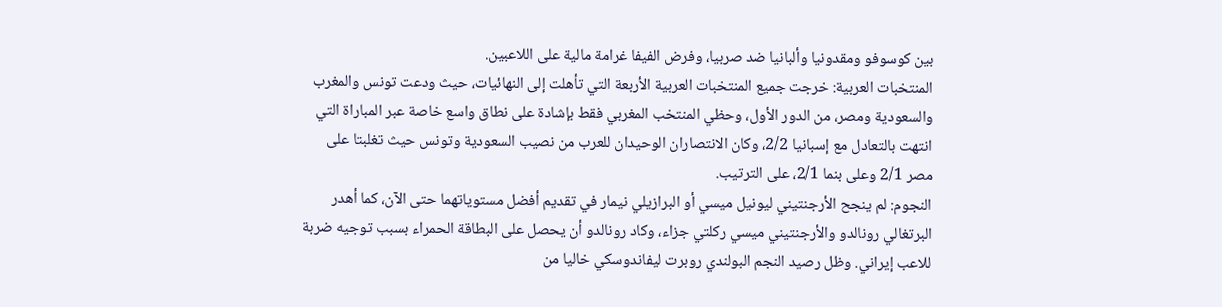بين كوسوفو ومقدونيا وألبانيا ضد صربيا، وفرض الفيفا غرامة مالية على اللاعبين.
المنتخبات العربية: خرجت جميع المنتخبات العربية الأربعة التي تأهلت إلى النهائيات، حيث ودعت تونس والمغرب والسعودية ومصر، من الدور الأول، وحظي المنتخب المغربي فقط بإشادة على نطاق واسع خاصة عبر المباراة التي انتهت بالتعادل مع إسبانيا 2/2، وكان الانتصاران الوحيدان للعرب من نصيب السعودية وتونس حيث تغلبتا على مصر 2/1 وعلى بنما 2/1، على الترتيب.
النجوم: لم ينجح الأرجنتيني ليونيل ميسي أو البرازيلي نيمار في تقديم أفضل مستوياتهما حتى الآن، كما أهدر البرتغالي رونالدو والأرجنتيني ميسي ركلتي جزاء، وكاد رونالدو أن يحصل على البطاقة الحمراء بسبب توجيه ضربة للاعب إيراني. وظل رصيد النجم البولندي روبرت ليفاندوسكي خاليا من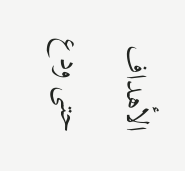الأهداف حتى ودع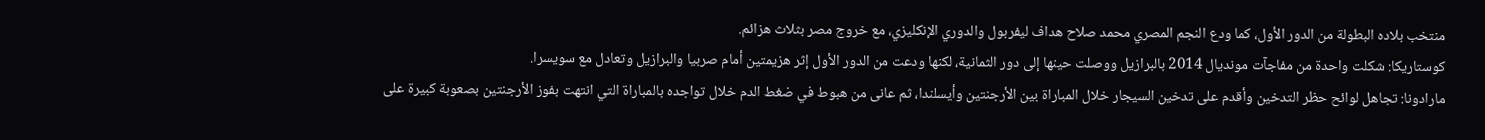منتخب بلاده البطولة من الدور الأول، كما ودع النجم المصري محمد صلاح هداف ليفربول والدوري الإنكليزي، مع خروج مصر بثلاث هزائم.
كوستاريكا: شكلت واحدة من مفاجآت مونديال 2014 بالبرازيل ووصلت حينها إلى دور الثمانية، لكنها ودعت من الدور الأول إثر هزيمتين أمام صربيا والبرازيل وتعادل مع سويسرا.
مارادونا: تجاهل لوائح حظر التدخين وأقدم على تدخين السيجار خلال المباراة بين الأرجنتين وأيسلندا، ثم عانى من هبوط في ضغط الدم خلال تواجده بالمباراة التي انتهت بفوز الأرجنتين بصعوبة كبيرة على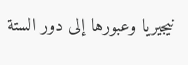نيجيريا وعبورها إلى دور الستة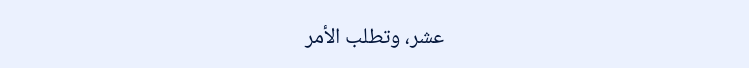عشر، وتطلب الأمر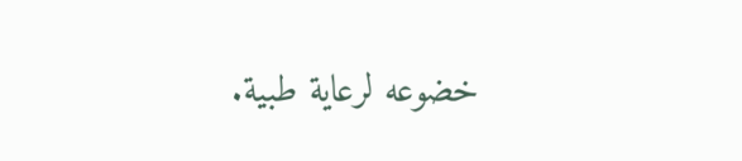خضوعه لرعاية طبية.